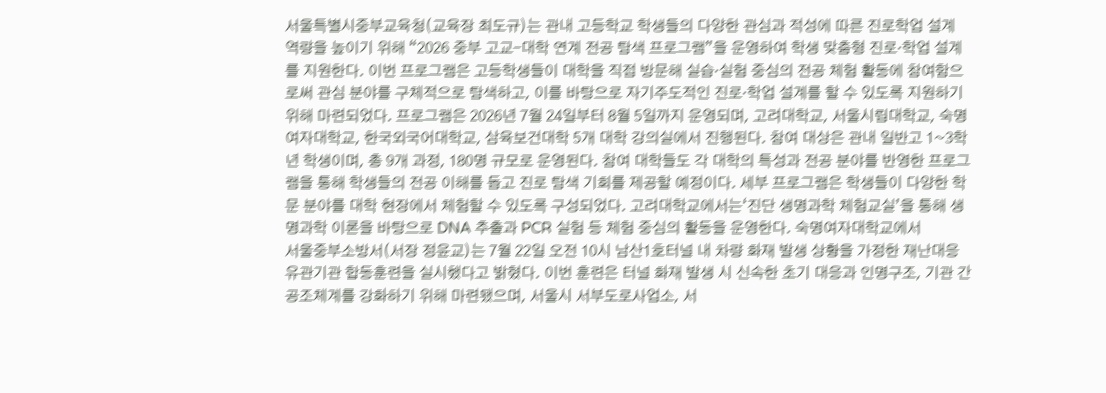서울특별시중부교육청(교육장 최도규)는 관내 고등학교 학생들의 다양한 관심과 적성에 따른 진로학업 설계 역량을 높이기 위해 “2026 중부 고교-대학 연계 전공 탐색 프로그램”을 운영하여 학생 맞춤형 진로·학업 설계를 지원한다. 이번 프로그램은 고등학생들이 대학을 직접 방문해 실습·실험 중심의 전공 체험 활동에 참여함으로써 관심 분야를 구체적으로 탐색하고, 이를 바탕으로 자기주도적인 진로·학업 설계를 할 수 있도록 지원하기 위해 마련되었다. 프로그램은 2026년 7월 24일부터 8월 5일까지 운영되며, 고려대학교, 서울시립대학교, 숙명여자대학교, 한국외국어대학교, 삼육보건대학 5개 대학 강의실에서 진행된다. 참여 대상은 관내 일반고 1~3학년 학생이며, 총 9개 과정, 180명 규모로 운영된다. 참여 대학들도 각 대학의 특성과 전공 분야를 반영한 프로그램을 통해 학생들의 전공 이해를 돕고 진로 탐색 기회를 제공할 예정이다. 세부 프로그램은 학생들이 다양한 학문 분야를 대학 현장에서 체험할 수 있도록 구성되었다. 고려대학교에서는‘진단 생명과학 체험교실’을 통해 생명과학 이론을 바탕으로 DNA 추출과 PCR 실험 등 체험 중심의 활동을 운영한다. 숙명여자대학교에서
서울중부소방서(서장 정윤교)는 7월 22일 오전 10시 남산1호터널 내 차량 화재 발생 상황을 가정한 재난대응 유관기관 합동훈련을 실시했다고 밝혔다. 이번 훈련은 터널 화재 발생 시 신속한 초기 대응과 인명구조, 기관 간 공조체계를 강화하기 위해 마련됐으며, 서울시 서부도로사업소, 서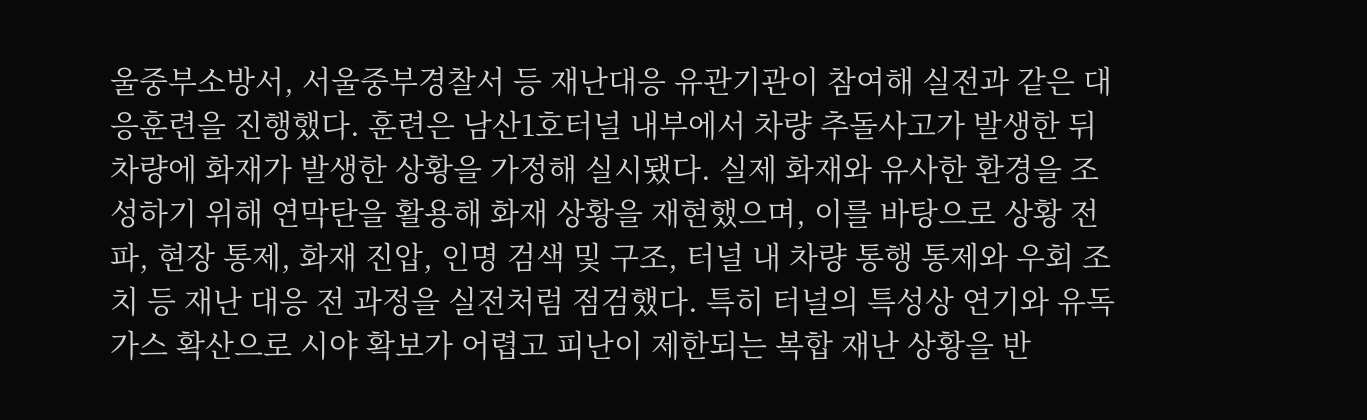울중부소방서, 서울중부경찰서 등 재난대응 유관기관이 참여해 실전과 같은 대응훈련을 진행했다. 훈련은 남산1호터널 내부에서 차량 추돌사고가 발생한 뒤 차량에 화재가 발생한 상황을 가정해 실시됐다. 실제 화재와 유사한 환경을 조성하기 위해 연막탄을 활용해 화재 상황을 재현했으며, 이를 바탕으로 상황 전파, 현장 통제, 화재 진압, 인명 검색 및 구조, 터널 내 차량 통행 통제와 우회 조치 등 재난 대응 전 과정을 실전처럼 점검했다. 특히 터널의 특성상 연기와 유독가스 확산으로 시야 확보가 어렵고 피난이 제한되는 복합 재난 상황을 반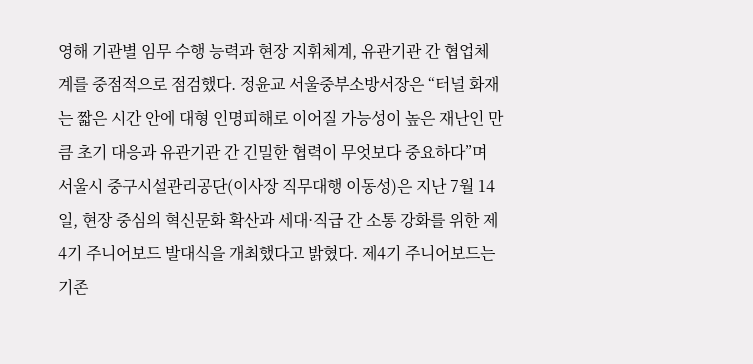영해 기관별 임무 수행 능력과 현장 지휘체계, 유관기관 간 협업체계를 중점적으로 점검했다. 정윤교 서울중부소방서장은 “터널 화재는 짧은 시간 안에 대형 인명피해로 이어질 가능성이 높은 재난인 만큼 초기 대응과 유관기관 간 긴밀한 협력이 무엇보다 중요하다”며
서울시 중구시설관리공단(이사장 직무대행 이동성)은 지난 7월 14일, 현장 중심의 혁신문화 확산과 세대·직급 간 소통 강화를 위한 제4기 주니어보드 발대식을 개최했다고 밝혔다. 제4기 주니어보드는 기존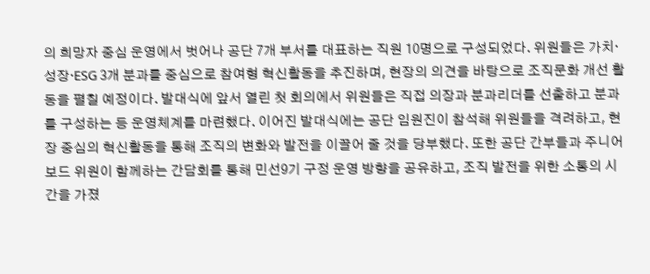의 희망자 중심 운영에서 벗어나 공단 7개 부서를 대표하는 직원 10명으로 구성되었다. 위원들은 가치·성장·ESG 3개 분과를 중심으로 참여형 혁신활동을 추진하며, 현장의 의견을 바탕으로 조직문화 개선 활동을 펼칠 예정이다. 발대식에 앞서 열린 첫 회의에서 위원들은 직접 의장과 분과리더를 선출하고 분과를 구성하는 등 운영체계를 마련했다. 이어진 발대식에는 공단 임원진이 참석해 위원들을 격려하고, 현장 중심의 혁신활동을 통해 조직의 변화와 발전을 이끌어 줄 것을 당부했다. 또한 공단 간부들과 주니어보드 위원이 함께하는 간담회를 통해 민선9기 구정 운영 방향을 공유하고, 조직 발전을 위한 소통의 시간을 가졌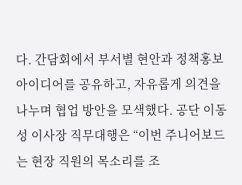다. 간담회에서 부서별 현안과 정책홍보 아이디어를 공유하고, 자유롭게 의견을 나누며 협업 방안을 모색했다. 공단 이동성 이사장 직무대행은 “이번 주니어보드는 현장 직원의 목소리를 조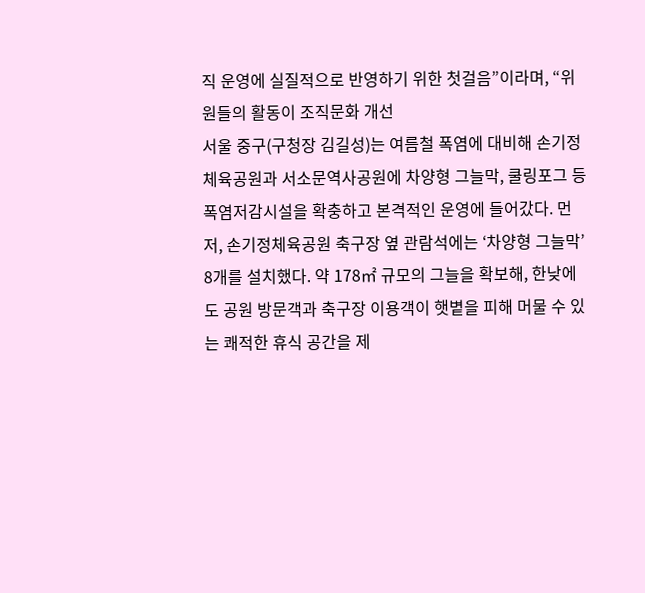직 운영에 실질적으로 반영하기 위한 첫걸음”이라며, “위원들의 활동이 조직문화 개선
서울 중구(구청장 김길성)는 여름철 폭염에 대비해 손기정체육공원과 서소문역사공원에 차양형 그늘막, 쿨링포그 등 폭염저감시설을 확충하고 본격적인 운영에 들어갔다. 먼저, 손기정체육공원 축구장 옆 관람석에는 ‘차양형 그늘막’ 8개를 설치했다. 약 178㎡ 규모의 그늘을 확보해, 한낮에도 공원 방문객과 축구장 이용객이 햇볕을 피해 머물 수 있는 쾌적한 휴식 공간을 제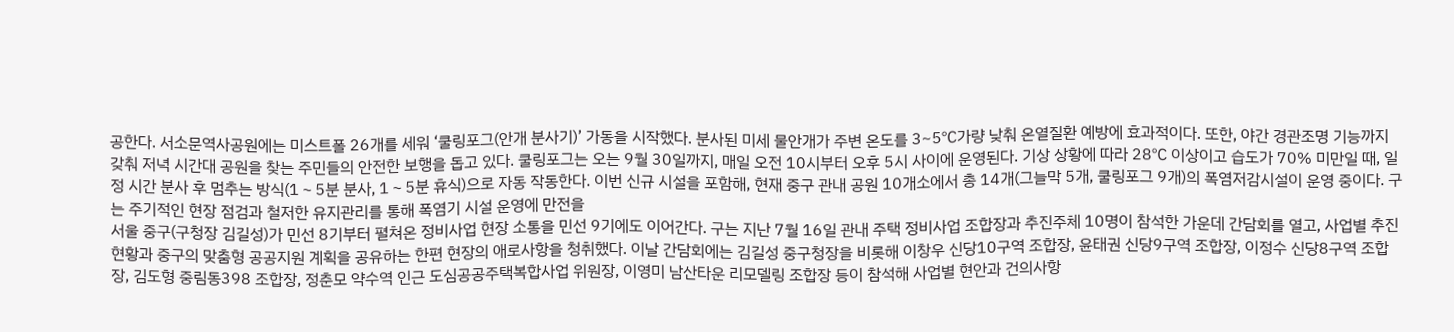공한다. 서소문역사공원에는 미스트폴 26개를 세워 ‘쿨링포그(안개 분사기)’ 가동을 시작했다. 분사된 미세 물안개가 주변 온도를 3~5℃가량 낮춰 온열질환 예방에 효과적이다. 또한, 야간 경관조명 기능까지 갖춰 저녁 시간대 공원을 찾는 주민들의 안전한 보행을 돕고 있다. 쿨링포그는 오는 9월 30일까지, 매일 오전 10시부터 오후 5시 사이에 운영된다. 기상 상황에 따라 28℃ 이상이고 습도가 70% 미만일 때, 일정 시간 분사 후 멈추는 방식(1∼5분 분사, 1∼5분 휴식)으로 자동 작동한다. 이번 신규 시설을 포함해, 현재 중구 관내 공원 10개소에서 총 14개(그늘막 5개, 쿨링포그 9개)의 폭염저감시설이 운영 중이다. 구는 주기적인 현장 점검과 철저한 유지관리를 통해 폭염기 시설 운영에 만전을
서울 중구(구청장 김길성)가 민선 8기부터 펼쳐온 정비사업 현장 소통을 민선 9기에도 이어간다. 구는 지난 7월 16일 관내 주택 정비사업 조합장과 추진주체 10명이 참석한 가운데 간담회를 열고, 사업별 추진 현황과 중구의 맞춤형 공공지원 계획을 공유하는 한편 현장의 애로사항을 청취했다. 이날 간담회에는 김길성 중구청장을 비롯해 이창우 신당10구역 조합장, 윤태권 신당9구역 조합장, 이정수 신당8구역 조합장, 김도형 중림동398 조합장, 정춘모 약수역 인근 도심공공주택복합사업 위원장, 이영미 남산타운 리모델링 조합장 등이 참석해 사업별 현안과 건의사항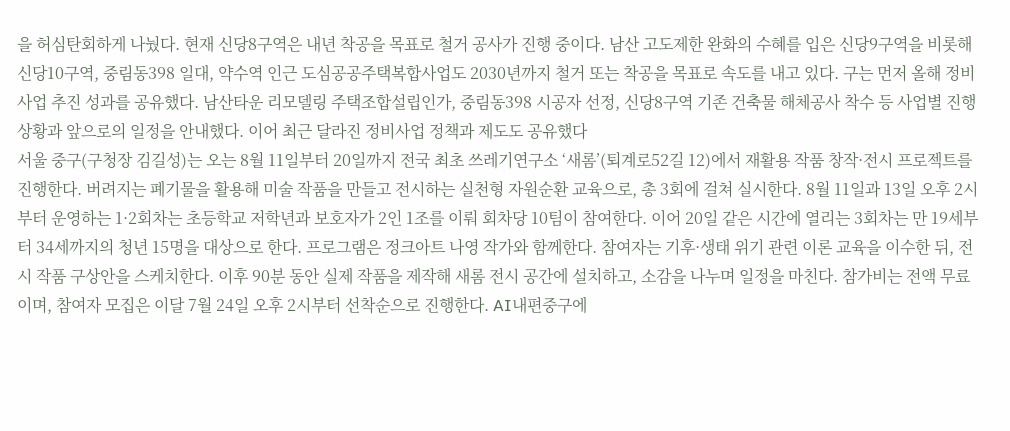을 허심탄회하게 나눴다. 현재 신당8구역은 내년 착공을 목표로 철거 공사가 진행 중이다. 남산 고도제한 완화의 수혜를 입은 신당9구역을 비롯해 신당10구역, 중림동398 일대, 약수역 인근 도심공공주택복합사업도 2030년까지 철거 또는 착공을 목표로 속도를 내고 있다. 구는 먼저 올해 정비사업 추진 성과를 공유했다. 남산타운 리모델링 주택조합설립인가, 중림동398 시공자 선정, 신당8구역 기존 건축물 해체공사 착수 등 사업별 진행 상황과 앞으로의 일정을 안내했다. 이어 최근 달라진 정비사업 정책과 제도도 공유했다
서울 중구(구청장 김길성)는 오는 8월 11일부터 20일까지 전국 최초 쓰레기연구소 ‘새롬’(퇴계로52길 12)에서 재활용 작품 창작·전시 프로젝트를 진행한다. 버려지는 폐기물을 활용해 미술 작품을 만들고 전시하는 실천형 자원순환 교육으로, 총 3회에 걸쳐 실시한다. 8월 11일과 13일 오후 2시부터 운영하는 1·2회차는 초등학교 저학년과 보호자가 2인 1조를 이뤄 회차당 10팀이 참여한다. 이어 20일 같은 시간에 열리는 3회차는 만 19세부터 34세까지의 청년 15명을 대상으로 한다. 프로그램은 정크아트 나영 작가와 함께한다. 참여자는 기후·생태 위기 관련 이론 교육을 이수한 뒤, 전시 작품 구상안을 스케치한다. 이후 90분 동안 실제 작품을 제작해 새롬 전시 공간에 설치하고, 소감을 나누며 일정을 마친다. 참가비는 전액 무료이며, 참여자 모집은 이달 7월 24일 오후 2시부터 선착순으로 진행한다. AI내편중구에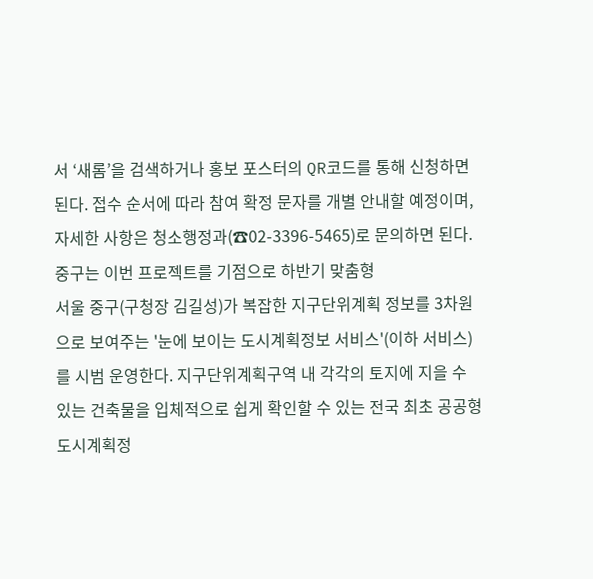서 ‘새롬’을 검색하거나 홍보 포스터의 QR코드를 통해 신청하면 된다. 접수 순서에 따라 참여 확정 문자를 개별 안내할 예정이며, 자세한 사항은 청소행정과(☎02-3396-5465)로 문의하면 된다. 중구는 이번 프로젝트를 기점으로 하반기 맞춤형
서울 중구(구청장 김길성)가 복잡한 지구단위계획 정보를 3차원으로 보여주는 '눈에 보이는 도시계획정보 서비스'(이하 서비스)를 시범 운영한다. 지구단위계획구역 내 각각의 토지에 지을 수 있는 건축물을 입체적으로 쉽게 확인할 수 있는 전국 최초 공공형 도시계획정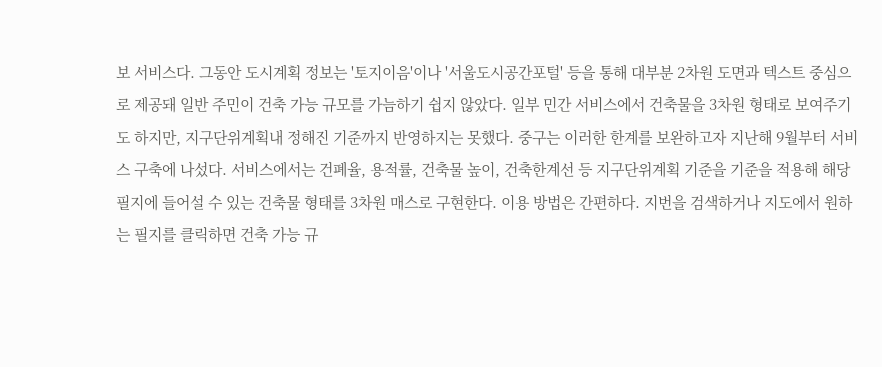보 서비스다. 그동안 도시계획 정보는 '토지이음'이나 '서울도시공간포털' 등을 통해 대부분 2차원 도면과 텍스트 중심으로 제공돼 일반 주민이 건축 가능 규모를 가늠하기 쉽지 않았다. 일부 민간 서비스에서 건축물을 3차원 형태로 보여주기도 하지만, 지구단위계획내 정해진 기준까지 반영하지는 못했다. 중구는 이러한 한계를 보완하고자 지난해 9월부터 서비스 구축에 나섰다. 서비스에서는 건폐율, 용적률, 건축물 높이, 건축한계선 등 지구단위계획 기준을 기준을 적용해 해당 필지에 들어설 수 있는 건축물 형태를 3차원 매스로 구현한다. 이용 방법은 간편하다. 지번을 검색하거나 지도에서 원하는 필지를 클릭하면 건축 가능 규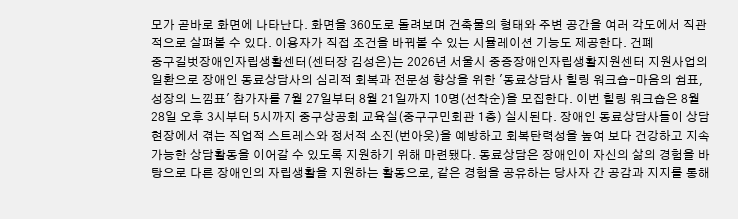모가 곧바로 화면에 나타난다. 화면을 360도로 돌려보며 건축물의 형태와 주변 공간을 여러 각도에서 직관적으로 살펴볼 수 있다. 이용자가 직접 조건을 바꿔볼 수 있는 시뮬레이션 기능도 제공한다. 건폐
중구길벗장애인자립생활센터(센터장 김성은)는 2026년 서울시 중증장애인자립생활지원센터 지원사업의 일환으로 장애인 동료상담사의 심리적 회복과 전문성 향상을 위한 '동료상담사 힐링 워크숍-마음의 쉼표, 성장의 느낌표' 참가자를 7월 27일부터 8월 21일까지 10명(선착순)을 모집한다. 이번 힐링 워크숍은 8월 28일 오후 3시부터 5시까지 중구상공회 교육실(중구구민회관 1층) 실시된다. 장애인 동료상담사들이 상담 현장에서 겪는 직업적 스트레스와 정서적 소진(번아웃)을 예방하고 회복탄력성을 높여 보다 건강하고 지속 가능한 상담활동을 이어갈 수 있도록 지원하기 위해 마련됐다. 동료상담은 장애인이 자신의 삶의 경험을 바탕으로 다른 장애인의 자립생활을 지원하는 활동으로, 같은 경험을 공유하는 당사자 간 공감과 지지를 통해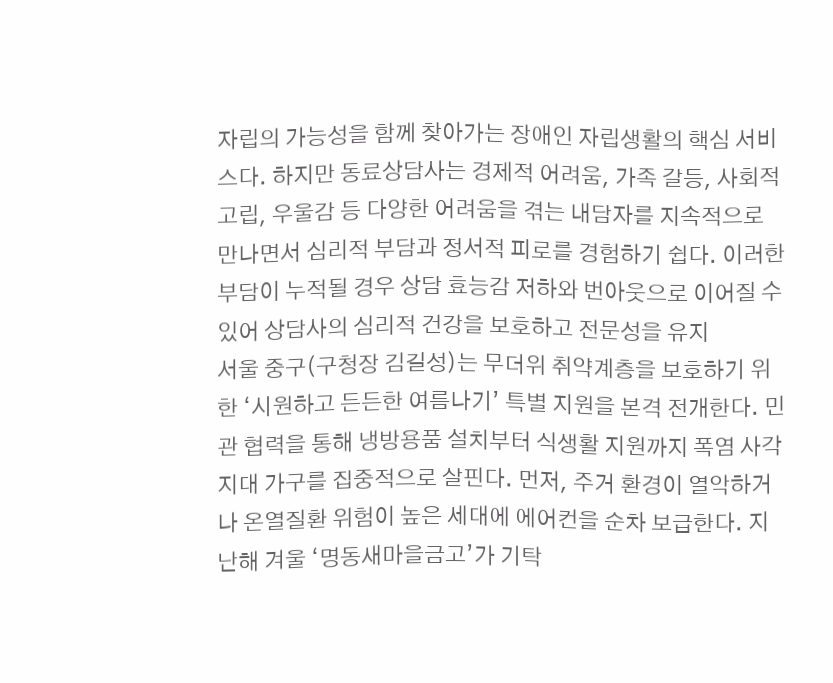자립의 가능성을 함께 찾아가는 장애인 자립생활의 핵심 서비스다. 하지만 동료상담사는 경제적 어려움, 가족 갈등, 사회적 고립, 우울감 등 다양한 어려움을 겪는 내담자를 지속적으로 만나면서 심리적 부담과 정서적 피로를 경험하기 쉽다. 이러한 부담이 누적될 경우 상담 효능감 저하와 번아웃으로 이어질 수 있어 상담사의 심리적 건강을 보호하고 전문성을 유지
서울 중구(구청장 김길성)는 무더위 취약계층을 보호하기 위한 ‘시원하고 든든한 여름나기’ 특별 지원을 본격 전개한다. 민관 협력을 통해 냉방용품 설치부터 식생활 지원까지 폭염 사각지대 가구를 집중적으로 살핀다. 먼저, 주거 환경이 열악하거나 온열질환 위험이 높은 세대에 에어컨을 순차 보급한다. 지난해 겨울 ‘명동새마을금고’가 기탁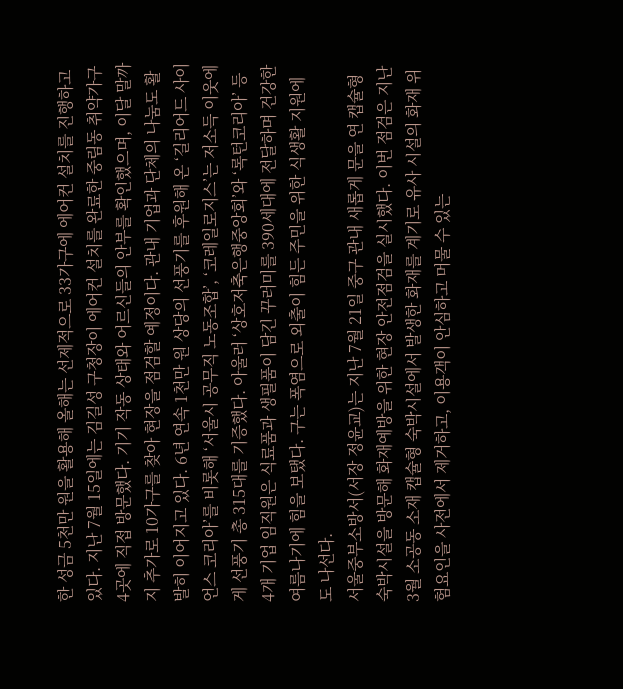한 성금 5천만 원을 활용해 올해는 선제적으로 33가구에 에어컨 설치를 진행하고 있다. 지난 7월 15일에는 김길성 구청장이 에어컨 설치를 완료한 중림동 취약가구 4곳에 직접 방문했다. 기기 작동 상태와 어르신들의 안부를 확인했으며, 이달 말까지 추가로 10가구를 찾아 현장을 점검할 예정이다. 관내 기업과 단체의 나눔도 활발히 이어지고 있다. 6년 연속 1천만 원 상당의 선풍기를 후원해 온 ‘길리어드 사이언스 코리아’를 비롯해 ‘서울시 공무직 노동조합’, ‘코레일로지스’는 저소득 이웃에게 선풍기 총 315대를 기증했다. 아울러 ‘상호저축은행중앙회’와 ‘록턴코리아’ 등 4개 기업 임직원은 식료품과 생필품이 담긴 꾸러미를 390세대에 전달하며 건강한 여름나기에 힘을 보탰다. 구는 폭염으로 외출이 힘든 주민을 위한 식생활 지원에도 나선다.
서울중부소방서(서장 정윤교)는 지난 7월 21일 중구 관내 새롭게 문을 연 캡슐형 숙박시설을 방문해 화재예방을 위한 현장 안전점검을 실시했다. 이번 점검은 지난 3월 소공동 소재 캡슐형 숙박시설에서 발생한 화재를 계기로 유사 시설의 화재 위험요인을 사전에서 제거하고, 이용객이 안심하고 머물 수 있는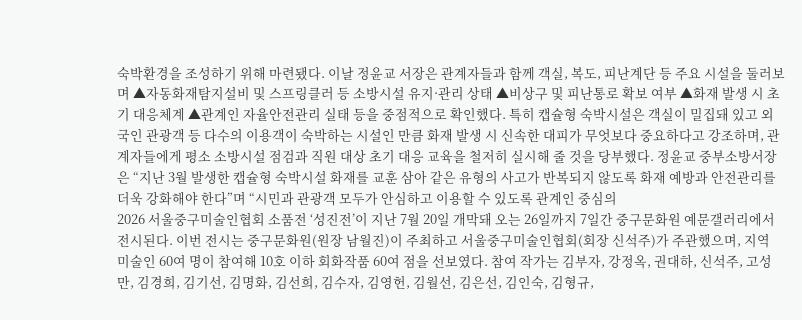숙박환경을 조성하기 위해 마련됐다. 이날 정윤교 서장은 관계자들과 함께 객실, 복도, 피난계단 등 주요 시설을 둘러보며 ▲자동화재탐지설비 및 스프링클러 등 소방시설 유지·관리 상태 ▲비상구 및 피난통로 확보 여부 ▲화재 발생 시 초기 대응체계 ▲관계인 자율안전관리 실태 등을 중점적으로 확인했다. 특히 캡슐형 숙박시설은 객실이 밀집돼 있고 외국인 관광객 등 다수의 이용객이 숙박하는 시설인 만큼 화재 발생 시 신속한 대피가 무엇보다 중요하다고 강조하며, 관계자들에게 평소 소방시설 점검과 직원 대상 초기 대응 교육을 철저히 실시해 줄 것을 당부했다. 정윤교 중부소방서장은 “지난 3월 발생한 캡슐형 숙박시설 화재를 교훈 삼아 같은 유형의 사고가 반복되지 않도록 화재 예방과 안전관리를 더욱 강화해야 한다”며 “시민과 관광객 모두가 안심하고 이용할 수 있도록 관계인 중심의
2026 서울중구미술인협회 소품전 ‘성진전’이 지난 7월 20일 개막돼 오는 26일까지 7일간 중구문화원 예문갤러리에서 전시된다. 이번 전시는 중구문화원(원장 남월진)이 주최하고 서울중구미술인협회(회장 신석주)가 주관했으며, 지역 미술인 60여 명이 참여해 10호 이하 회화작품 60여 점을 선보였다. 참여 작가는 김부자, 강정옥, 권대하, 신석주, 고성만, 김경희, 김기선, 김명화, 김선희, 김수자, 김영헌, 김월선, 김은선, 김인숙, 김형규,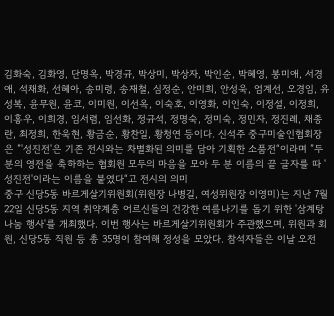김화숙, 김화영, 단명옥, 박경규, 박상미, 박상자, 박인순, 박혜영, 봉미애, 서경애, 석채화, 선혜아, 송미령, 송재철, 심정순, 안미희, 안성욱, 엄계선, 오경임, 유성복, 윤무원, 윤코, 이미원, 이선옥, 이숙호, 이영화, 이인숙, 이정설, 이정희, 이홍우, 이희경, 임서렴, 임선화, 정규석, 정명숙, 정미숙, 정민자, 정진례, 채종란, 최정희, 한욱현, 황금순, 황찬일, 황청연 등이다. 신석주 중구미술인협회장은 ”'성진전'은 기존 전시와는 차별화된 의미를 담아 기획한 소품전“이라며 ”두 분의 영전을 축하하는 협회원 모두의 마음을 모아 두 분 이름의 끝 글자를 따 '성진전'이라는 이름을 붙였다“고 전시의 의미
중구 신당5동 바르게살기위원회(위원장 나병길, 여성위원장 이영미)는 지난 7월 22일 신당5동 지역 취약계층 어르신들의 건강한 여름나기를 돕기 위한 '삼계탕 나눔 행사'를 개최했다. 이번 행사는 바르게살기위원회가 주관했으며, 위원과 회원, 신당5동 직원 등 총 35명이 참여해 정성을 모았다. 참석자들은 이날 오전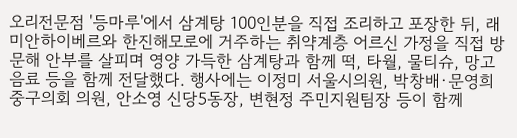오리전문점 '등마루'에서 삼계탕 100인분을 직접 조리하고 포장한 뒤, 래미안하이베르와 한진해모로에 거주하는 취약계층 어르신 가정을 직접 방문해 안부를 살피며 영양 가득한 삼계탕과 함께 떡, 타월, 물티슈, 망고 음료 등을 함께 전달했다. 행사에는 이정미 서울시의원, 박창배·문영희 중구의회 의원, 안소영 신당5동장, 변현정 주민지원팀장 등이 함께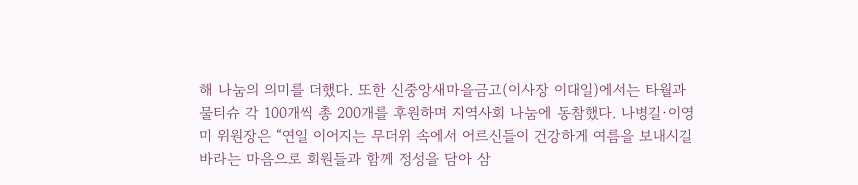해 나눔의 의미를 더했다. 또한 신중앙새마을금고(이사장 이대일)에서는 타월과 물티슈 각 100개씩 총 200개를 후원하며 지역사회 나눔에 동참했다. 나병길·이영미 위원장은 “연일 이어지는 무더위 속에서 어르신들이 건강하게 여름을 보내시길 바라는 마음으로 회원들과 함께 정성을 담아 삼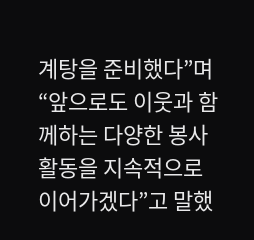계탕을 준비했다”며 “앞으로도 이웃과 함께하는 다양한 봉사활동을 지속적으로 이어가겠다”고 말했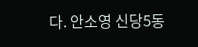다. 안소영 신당5동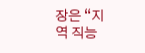장은 “지역 직능